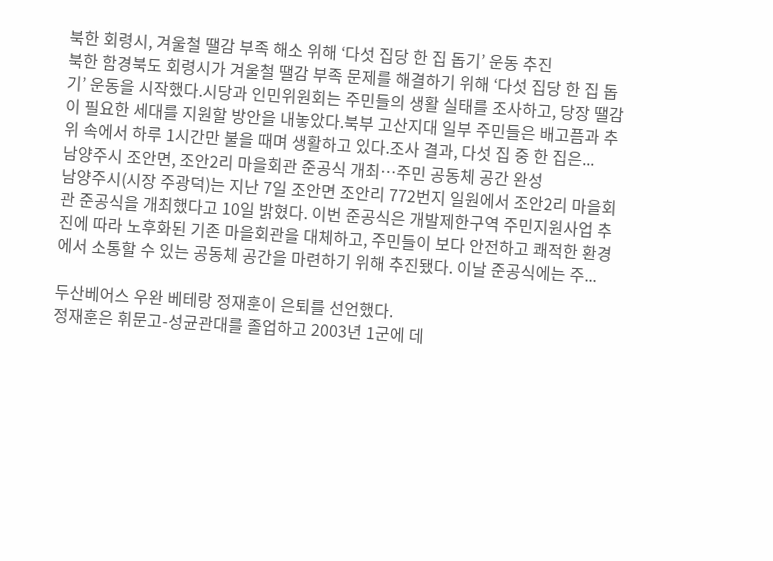북한 회령시, 겨울철 땔감 부족 해소 위해 ‘다섯 집당 한 집 돕기’ 운동 추진
북한 함경북도 회령시가 겨울철 땔감 부족 문제를 해결하기 위해 ‘다섯 집당 한 집 돕기’ 운동을 시작했다.시당과 인민위원회는 주민들의 생활 실태를 조사하고, 당장 땔감이 필요한 세대를 지원할 방안을 내놓았다.북부 고산지대 일부 주민들은 배고픔과 추위 속에서 하루 1시간만 불을 때며 생활하고 있다.조사 결과, 다섯 집 중 한 집은...
남양주시 조안면, 조안2리 마을회관 준공식 개최…주민 공동체 공간 완성
남양주시(시장 주광덕)는 지난 7일 조안면 조안리 772번지 일원에서 조안2리 마을회관 준공식을 개최했다고 10일 밝혔다. 이번 준공식은 개발제한구역 주민지원사업 추진에 따라 노후화된 기존 마을회관을 대체하고, 주민들이 보다 안전하고 쾌적한 환경에서 소통할 수 있는 공동체 공간을 마련하기 위해 추진됐다. 이날 준공식에는 주...

두산베어스 우완 베테랑 정재훈이 은퇴를 선언했다.
정재훈은 휘문고-성균관대를 졸업하고 2003년 1군에 데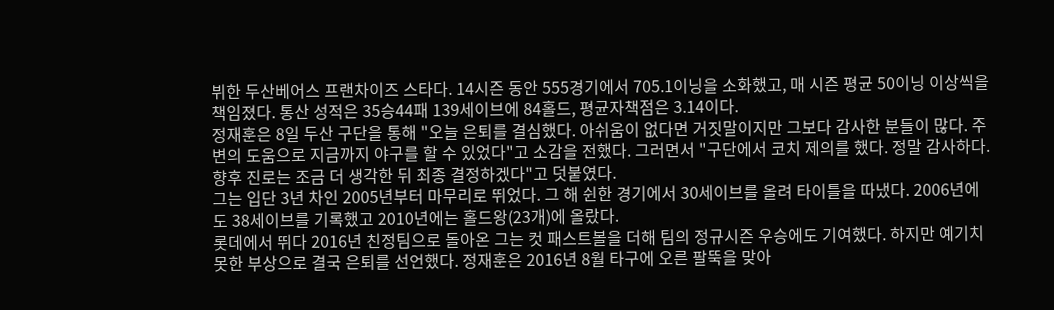뷔한 두산베어스 프랜차이즈 스타다. 14시즌 동안 555경기에서 705.1이닝을 소화했고, 매 시즌 평균 50이닝 이상씩을 책임졌다. 통산 성적은 35승44패 139세이브에 84홀드, 평균자책점은 3.14이다.
정재훈은 8일 두산 구단을 통해 "오늘 은퇴를 결심했다. 아쉬움이 없다면 거짓말이지만 그보다 감사한 분들이 많다. 주변의 도움으로 지금까지 야구를 할 수 있었다"고 소감을 전했다. 그러면서 "구단에서 코치 제의를 했다. 정말 감사하다. 향후 진로는 조금 더 생각한 뒤 최종 결정하겠다"고 덧붙였다.
그는 입단 3년 차인 2005년부터 마무리로 뛰었다. 그 해 쉰한 경기에서 30세이브를 올려 타이틀을 따냈다. 2006년에도 38세이브를 기록했고 2010년에는 홀드왕(23개)에 올랐다.
롯데에서 뛰다 2016년 친정팀으로 돌아온 그는 컷 패스트볼을 더해 팀의 정규시즌 우승에도 기여했다. 하지만 예기치 못한 부상으로 결국 은퇴를 선언했다. 정재훈은 2016년 8월 타구에 오른 팔뚝을 맞아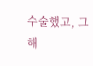수술했고, 그해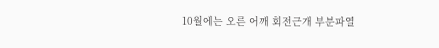10월에는 오른 어깨 회전근개 부분파열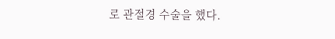로 관절경 수술을 했다.